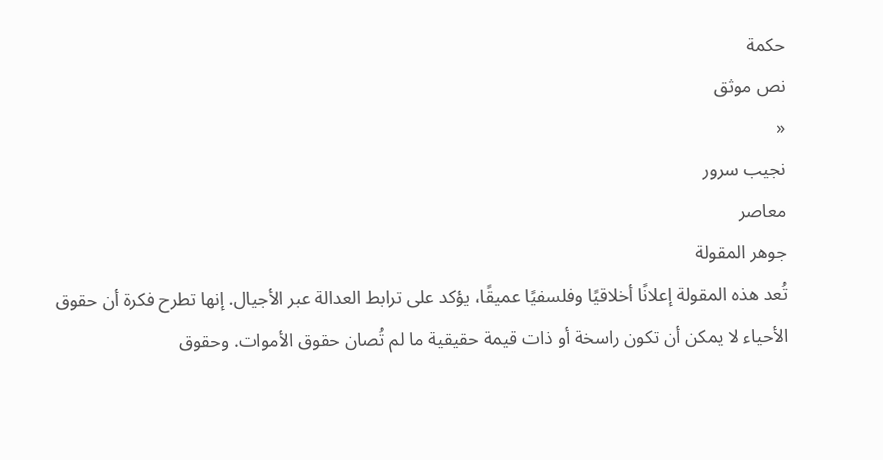حكمة
نص موثق
«
نجيب سرور
معاصر
جوهر المقولة
تُعد هذه المقولة إعلانًا أخلاقيًا وفلسفيًا عميقًا، يؤكد على ترابط العدالة عبر الأجيال. إنها تطرح فكرة أن حقوق الأحياء لا يمكن أن تكون راسخة أو ذات قيمة حقيقية ما لم تُصان حقوق الأموات. وحقوق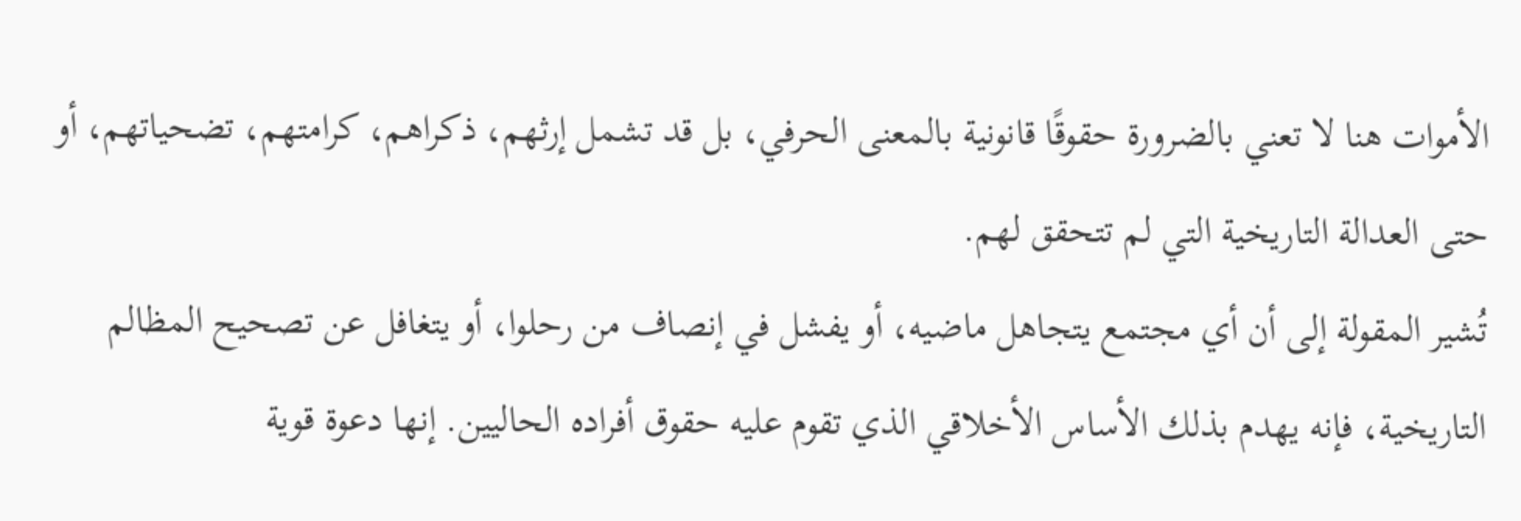الأموات هنا لا تعني بالضرورة حقوقًا قانونية بالمعنى الحرفي، بل قد تشمل إرثهم، ذكراهم، كرامتهم، تضحياتهم، أو حتى العدالة التاريخية التي لم تتحقق لهم.
تُشير المقولة إلى أن أي مجتمع يتجاهل ماضيه، أو يفشل في إنصاف من رحلوا، أو يتغافل عن تصحيح المظالم التاريخية، فإنه يهدم بذلك الأساس الأخلاقي الذي تقوم عليه حقوق أفراده الحاليين. إنها دعوة قوية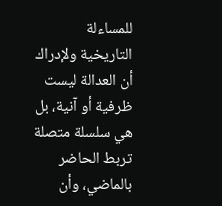للمساءلة التاريخية ولإدراك أن العدالة ليست ظرفية أو آنية، بل هي سلسلة متصلة تربط الحاضر بالماضي، وأن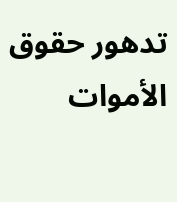تدهور حقوق الأموات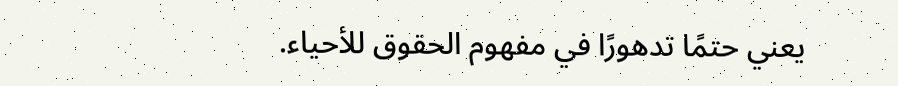يعني حتمًا تدهورًا في مفهوم الحقوق للأحياء.